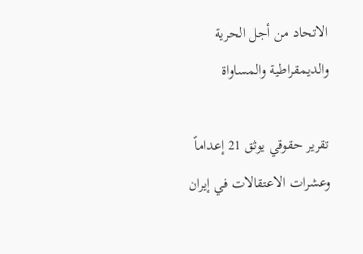الاتحاد من أجل الحرية والديمقراطية والمساواة

تقرير حقوقي يوثق 21 إعداماً وعشرات الاعتقالات في إيران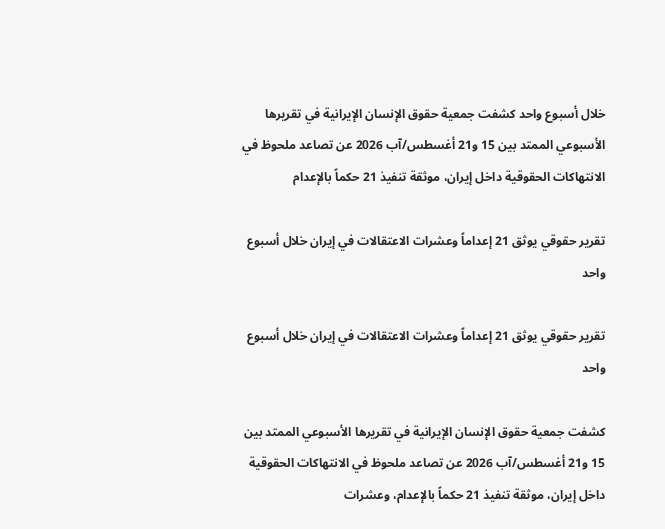خلال أسبوع واحد كشفت جمعية حقوق الإنسان الإيرانية في تقريرها الأسبوعي الممتد بين 15 و21 أغسطس/آب 2026 عن تصاعد ملحوظ في الانتهاكات الحقوقية داخل إيران، موثقة تنفيذ 21 حكماً بالإعدام

تقرير حقوقي يوثق 21 إعداماً وعشرات الاعتقالات في إيران خلال أسبوع واحد

تقرير حقوقي يوثق 21 إعداماً وعشرات الاعتقالات في إيران خلال أسبوع واحد

كشفت جمعية حقوق الإنسان الإيرانية في تقريرها الأسبوعي الممتد بين 15 و21 أغسطس/آب 2026 عن تصاعد ملحوظ في الانتهاكات الحقوقية داخل إيران، موثقة تنفيذ 21 حكماً بالإعدام، وعشرات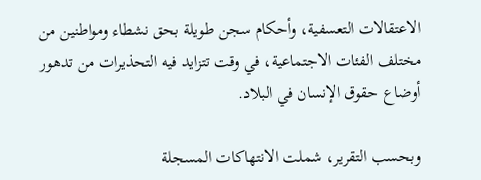الاعتقالات التعسفية، وأحكام سجن طويلة بحق نشطاء ومواطنين من مختلف الفئات الاجتماعية، في وقت تتزايد فيه التحذيرات من تدهور أوضاع حقوق الإنسان في البلاد.

وبحسب التقرير، شملت الانتهاكات المسجلة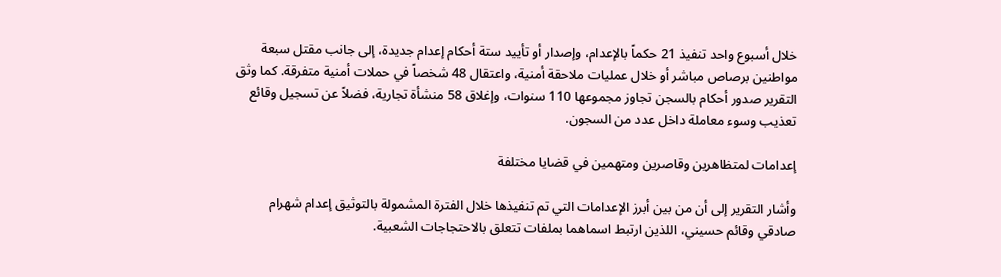خلال أسبوع واحد تنفيذ 21 حكماً بالإعدام، وإصدار أو تأييد ستة أحكام إعدام جديدة، إلى جانب مقتل سبعة مواطنين برصاص مباشر أو خلال عمليات ملاحقة أمنية، واعتقال 48 شخصاً في حملات أمنية متفرقة. كما وثق التقرير صدور أحكام بالسجن تجاوز مجموعها 110 سنوات، وإغلاق 58 منشأة تجارية، فضلاً عن تسجيل وقائع تعذيب وسوء معاملة داخل عدد من السجون.

إعدامات لمتظاهرين وقاصرين ومتهمين في قضايا مختلفة

وأشار التقرير إلى أن من بين أبرز الإعدامات التي تم تنفيذها خلال الفترة المشمولة بالتوثيق إعدام شهرام صادقي وقائم حسيني، اللذين ارتبط اسماهما بملفات تتعلق بالاحتجاجات الشعبية.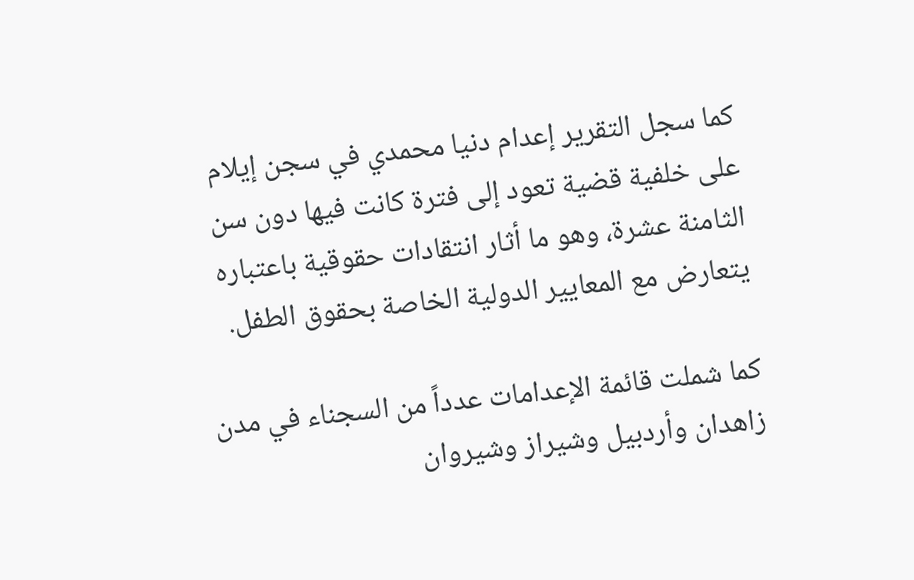كما سجل التقرير إعدام دنيا محمدي في سجن إيلام على خلفية قضية تعود إلى فترة كانت فيها دون سن الثامنة عشرة، وهو ما أثار انتقادات حقوقية باعتباره يتعارض مع المعايير الدولية الخاصة بحقوق الطفل.

كما شملت قائمة الإعدامات عدداً من السجناء في مدن زاهدان وأردبيل وشيراز وشيروان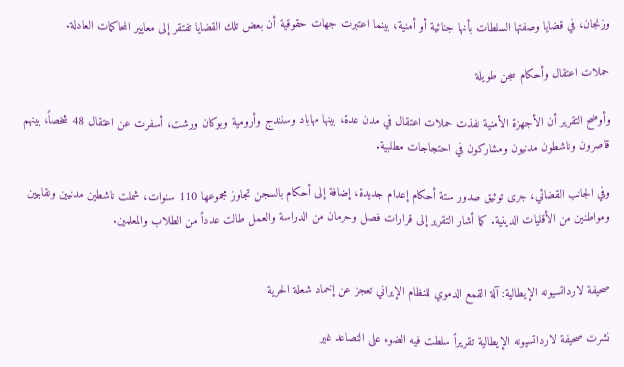وزنجان، في قضايا وصفتها السلطات بأنها جنائية أو أمنية، بينما اعتبرت جهات حقوقية أن بعض تلك القضايا تفتقر إلى معايير المحاكمات العادلة.

حملات اعتقال وأحكام سجن طويلة

وأوضح التقرير أن الأجهزة الأمنية نفذت حملات اعتقال في مدن عدة، بينها مهاباد وسنندج وأرومية وبوكان ورشت، أسفرت عن اعتقال 48 شخصاً، بينهم قاصرون وناشطون مدنيون ومشاركون في احتجاجات مطلبية.

وفي الجانب القضائي، جرى توثيق صدور ستة أحكام إعدام جديدة، إضافة إلى أحكام بالسجن تجاوز مجموعها 110 سنوات، شملت ناشطين مدنيين ونقابيين ومواطنين من الأقليات الدينية. كما أشار التقرير إلى قرارات فصل وحرمان من الدراسة والعمل طالت عدداً من الطلاب والمعلمين.


صحيفة لارداتسيونه الإيطالية: آلة القمع الدموي للنظام الإيراني تعجز عن إخماد شعلة الحرية

نشرت صحيفة لارداتسيونه الإيطالية تقريراً سلطت فيه الضوء على التصاعد غير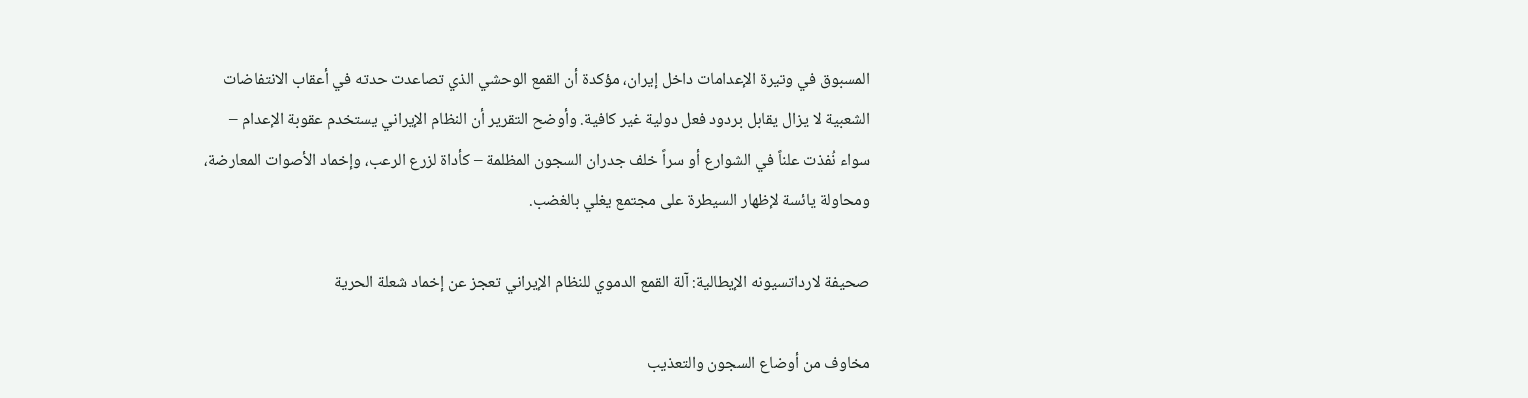المسبوق في وتيرة الإعدامات داخل إيران، مؤكدة أن القمع الوحشي الذي تصاعدت حدته في أعقاب الانتفاضات الشعبية لا يزال يقابل بردود فعل دولية غير كافية. وأوضح التقرير أن النظام الإيراني يستخدم عقوبة الإعدام – سواء نُفذت علناً في الشوارع أو سراً خلف جدران السجون المظلمة – كأداة لزرع الرعب، وإخماد الأصوات المعارضة، ومحاولة يائسة لإظهار السيطرة على مجتمع يغلي بالغضب.

صحيفة لارداتسيونه الإيطالية: آلة القمع الدموي للنظام الإيراني تعجز عن إخماد شعلة الحرية

مخاوف من أوضاع السجون والتعذيب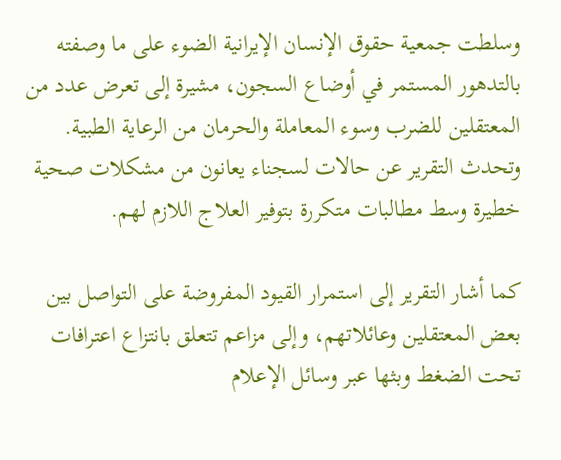وسلطت جمعية حقوق الإنسان الإيرانية الضوء على ما وصفته بالتدهور المستمر في أوضاع السجون، مشيرة إلى تعرض عدد من المعتقلين للضرب وسوء المعاملة والحرمان من الرعاية الطبية. وتحدث التقرير عن حالات لسجناء يعانون من مشكلات صحية خطيرة وسط مطالبات متكررة بتوفير العلاج اللازم لهم.

كما أشار التقرير إلى استمرار القيود المفروضة على التواصل بين بعض المعتقلين وعائلاتهم، وإلى مزاعم تتعلق بانتزاع اعترافات تحت الضغط وبثها عبر وسائل الإعلام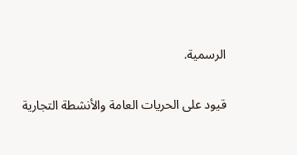الرسمية.

قيود على الحريات العامة والأنشطة التجارية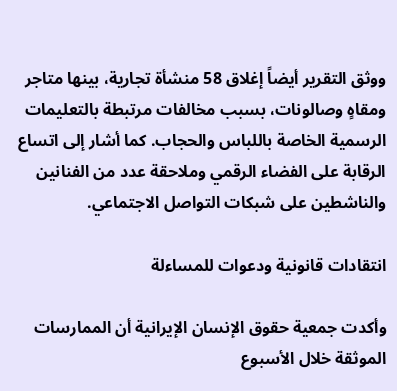ووثق التقرير أيضاً إغلاق 58 منشأة تجارية، بينها متاجر ومقاهٍ وصالونات، بسبب مخالفات مرتبطة بالتعليمات الرسمية الخاصة باللباس والحجاب. كما أشار إلى اتساع الرقابة على الفضاء الرقمي وملاحقة عدد من الفنانين والناشطين على شبكات التواصل الاجتماعي.

انتقادات قانونية ودعوات للمساءلة

وأكدت جمعية حقوق الإنسان الإيرانية أن الممارسات الموثقة خلال الأسبوع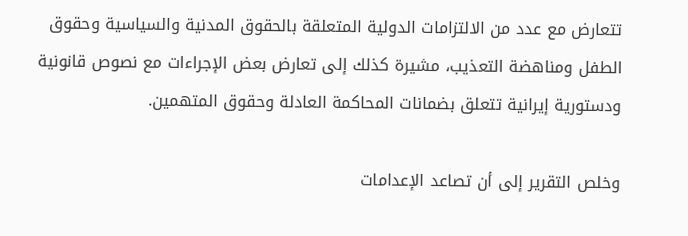تتعارض مع عدد من الالتزامات الدولية المتعلقة بالحقوق المدنية والسياسية وحقوق الطفل ومناهضة التعذيب، مشيرة كذلك إلى تعارض بعض الإجراءات مع نصوص قانونية ودستورية إيرانية تتعلق بضمانات المحاكمة العادلة وحقوق المتهمين.

وخلص التقرير إلى أن تصاعد الإعدامات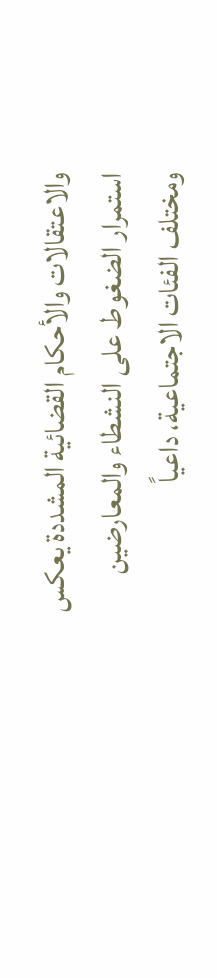والاعتقالات والأحكام القضائية المشددة يعكس استمرار الضغوط على النشطاء والمعارضين ومختلف الفئات الاجتماعية، داعياً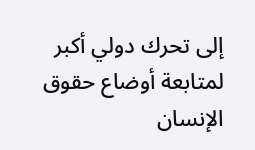إلى تحرك دولي أكبر لمتابعة أوضاع حقوق الإنسان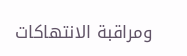ومراقبة الانتهاكات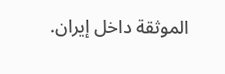الموثقة داخل إيران.